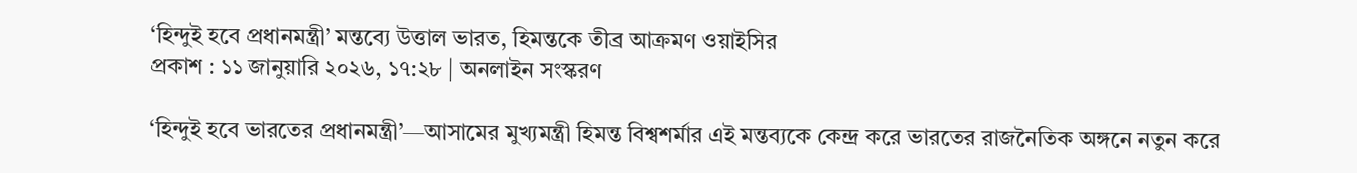‘হিন্দুই হবে প্রধানমন্ত্রী’ মন্তব্যে উত্তাল ভারত, হিমন্তকে তীব্র আক্রমণ ওয়াইসির
প্রকাশ : ১১ জানুয়ারি ২০২৬, ১৭:২৮ | অনলাইন সংস্করণ

‘হিন্দুই হবে ভারতের প্রধানমন্ত্রী’—আসামের মুখ্যমন্ত্রী হিমন্ত বিশ্বশর্মার এই মন্তব্যকে কেন্দ্র করে ভারতের রাজনৈতিক অঙ্গনে নতুন করে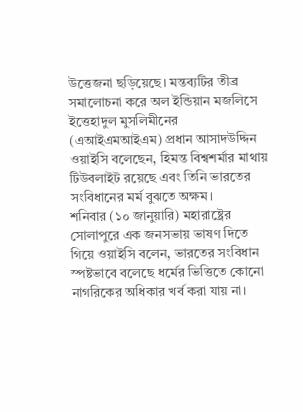উত্তেজনা ছড়িয়েছে। মন্তব্যটির তীব্র সমালোচনা করে অল ইন্ডিয়ান মজলিসে ইত্তেহাদুল মুসলিমীনের (এআইএমআইএম) প্রধান আসাদউদ্দিন ওয়াইসি বলেছেন, হিমন্ত বিশ্বশর্মার মাথায় টিউবলাইট রয়েছে এবং তিনি ভারতের সংবিধানের মর্ম বুঝতে অক্ষম।
শনিবার (১০ জানুয়ারি) মহারাষ্ট্রের সোলাপুরে এক জনসভায় ভাষণ দিতে গিয়ে ওয়াইসি বলেন, ভারতের সংবিধান স্পষ্টভাবে বলেছে ধর্মের ভিত্তিতে কোনো নাগরিকের অধিকার খর্ব করা যায় না।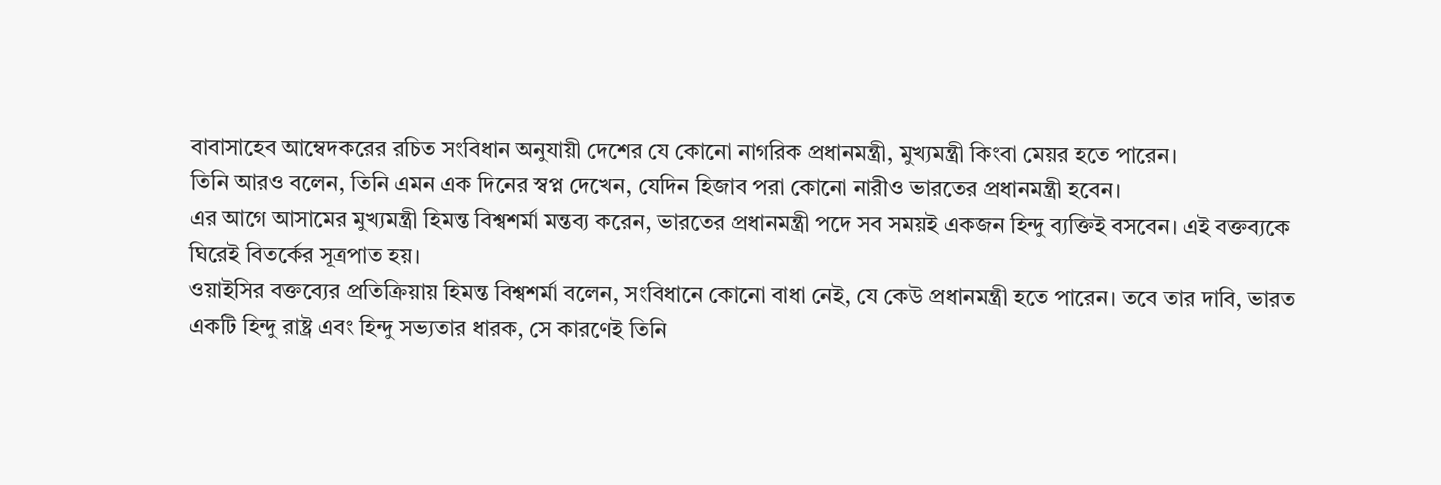বাবাসাহেব আম্বেদকরের রচিত সংবিধান অনুযায়ী দেশের যে কোনো নাগরিক প্রধানমন্ত্রী, মুখ্যমন্ত্রী কিংবা মেয়র হতে পারেন।
তিনি আরও বলেন, তিনি এমন এক দিনের স্বপ্ন দেখেন, যেদিন হিজাব পরা কোনো নারীও ভারতের প্রধানমন্ত্রী হবেন।
এর আগে আসামের মুখ্যমন্ত্রী হিমন্ত বিশ্বশর্মা মন্তব্য করেন, ভারতের প্রধানমন্ত্রী পদে সব সময়ই একজন হিন্দু ব্যক্তিই বসবেন। এই বক্তব্যকে ঘিরেই বিতর্কের সূত্রপাত হয়।
ওয়াইসির বক্তব্যের প্রতিক্রিয়ায় হিমন্ত বিশ্বশর্মা বলেন, সংবিধানে কোনো বাধা নেই, যে কেউ প্রধানমন্ত্রী হতে পারেন। তবে তার দাবি, ভারত একটি হিন্দু রাষ্ট্র এবং হিন্দু সভ্যতার ধারক, সে কারণেই তিনি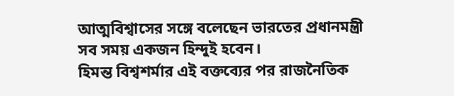আত্মবিশ্বাসের সঙ্গে বলেছেন ভারতের প্রধানমন্ত্রী সব সময় একজন হিন্দুই হবেন।
হিমন্ত বিশ্বশর্মার এই বক্তব্যের পর রাজনৈতিক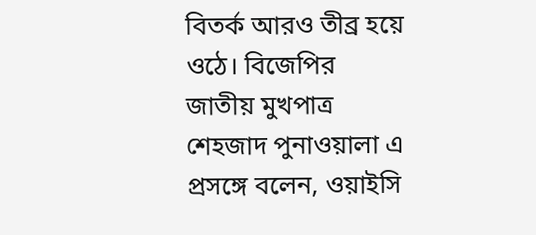বিতর্ক আরও তীব্র হয়ে ওঠে। বিজেপির জাতীয় মুখপাত্র শেহজাদ পুনাওয়ালা এ প্রসঙ্গে বলেন, ওয়াইসি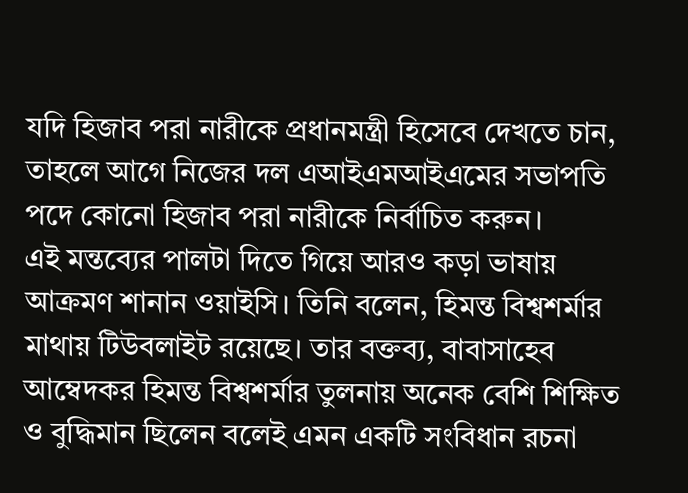যদি হিজাব পরা নারীকে প্রধানমন্ত্রী হিসেবে দেখতে চান, তাহলে আগে নিজের দল এআইএমআইএমের সভাপতি পদে কোনো হিজাব পরা নারীকে নির্বাচিত করুন।
এই মন্তব্যের পালটা দিতে গিয়ে আরও কড়া ভাষায় আক্রমণ শানান ওয়াইসি। তিনি বলেন, হিমন্ত বিশ্বশর্মার মাথায় টিউবলাইট রয়েছে। তার বক্তব্য, বাবাসাহেব আম্বেদকর হিমন্ত বিশ্বশর্মার তুলনায় অনেক বেশি শিক্ষিত ও বুদ্ধিমান ছিলেন বলেই এমন একটি সংবিধান রচনা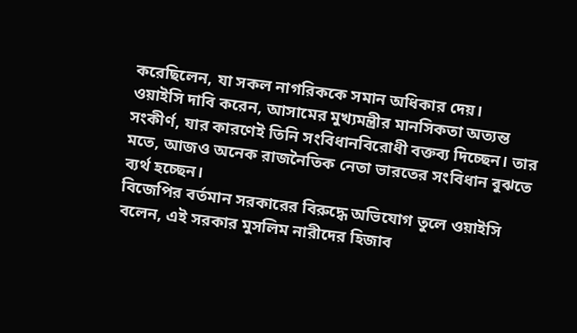করেছিলেন, যা সকল নাগরিককে সমান অধিকার দেয়।
ওয়াইসি দাবি করেন, আসামের মুখ্যমন্ত্রীর মানসিকতা অত্যন্ত সংকীর্ণ, যার কারণেই তিনি সংবিধানবিরোধী বক্তব্য দিচ্ছেন। তার মতে, আজও অনেক রাজনৈতিক নেতা ভারতের সংবিধান বুঝতে ব্যর্থ হচ্ছেন।
বিজেপির বর্তমান সরকারের বিরুদ্ধে অভিযোগ তুলে ওয়াইসি বলেন, এই সরকার মুসলিম নারীদের হিজাব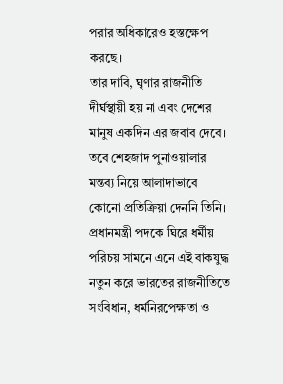পরার অধিকারেও হস্তক্ষেপ করছে।
তার দাবি, ঘৃণার রাজনীতি দীর্ঘস্থায়ী হয় না এবং দেশের মানুষ একদিন এর জবাব দেবে। তবে শেহজাদ পুনাওয়ালার মন্তব্য নিয়ে আলাদাভাবে কোনো প্রতিক্রিয়া দেননি তিনি।
প্রধানমন্ত্রী পদকে ঘিরে ধর্মীয় পরিচয় সামনে এনে এই বাকযুদ্ধ নতুন করে ভারতের রাজনীতিতে সংবিধান, ধর্মনিরপেক্ষতা ও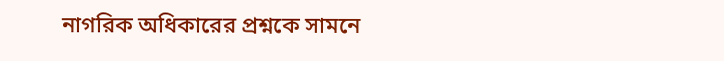নাগরিক অধিকারের প্রশ্নকে সামনে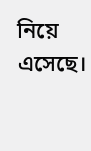নিয়ে এসেছে।